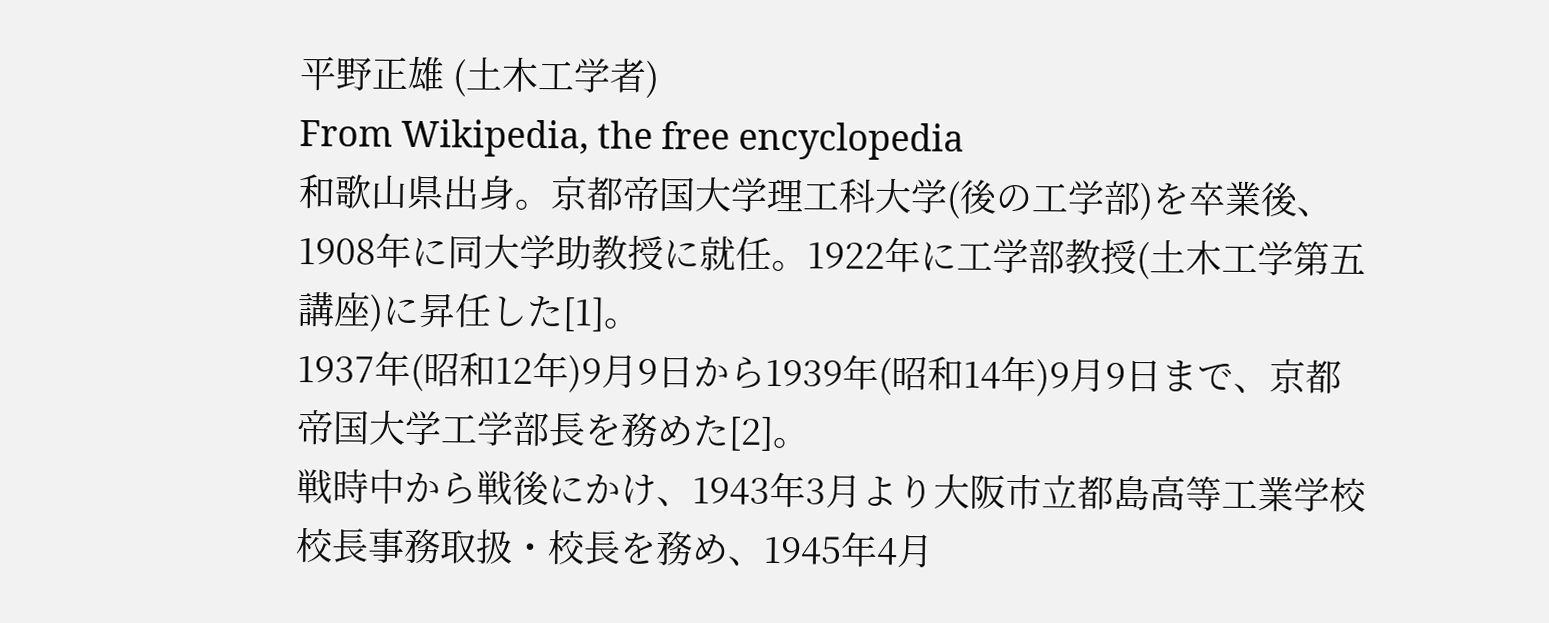平野正雄 (土木工学者)
From Wikipedia, the free encyclopedia
和歌山県出身。京都帝国大学理工科大学(後の工学部)を卒業後、1908年に同大学助教授に就任。1922年に工学部教授(土木工学第五講座)に昇任した[1]。
1937年(昭和12年)9月9日から1939年(昭和14年)9月9日まで、京都帝国大学工学部長を務めた[2]。
戦時中から戦後にかけ、1943年3月より大阪市立都島高等工業学校校長事務取扱・校長を務め、1945年4月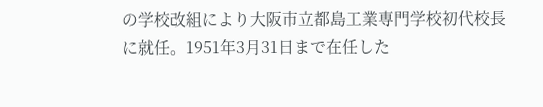の学校改組により大阪市立都島工業専門学校初代校長に就任。1951年3月31日まで在任した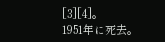[3][4]。
1951年に死去。